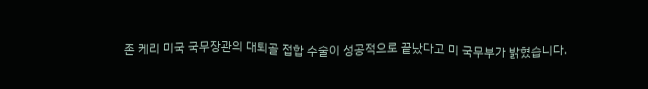존 케리 미국 국무장관의 대퇴골 접합 수술이 성공적으로 끝났다고 미 국무부가 밝혔습니다.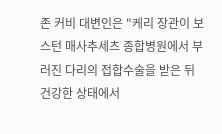존 커비 대변인은 "케리 장관이 보스턴 매사추세츠 종합병원에서 부러진 다리의 접합수술을 받은 뒤 건강한 상태에서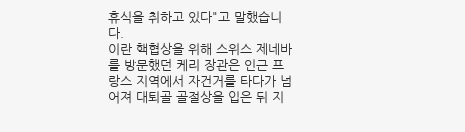휴식을 취하고 있다"고 말했습니다.
이란 핵협상을 위해 스위스 제네바를 방문했던 케리 장관은 인근 프랑스 지역에서 자건거를 타다가 넘어져 대퇴골 골절상을 입은 뒤 지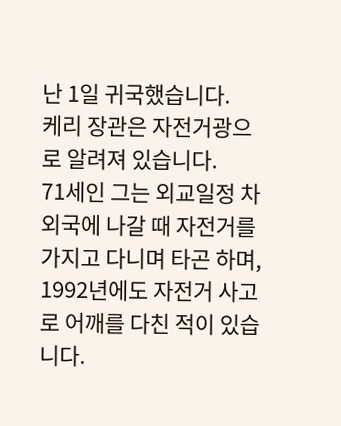난 1일 귀국했습니다.
케리 장관은 자전거광으로 알려져 있습니다.
71세인 그는 외교일정 차 외국에 나갈 때 자전거를 가지고 다니며 타곤 하며, 1992년에도 자전거 사고로 어깨를 다친 적이 있습니다.